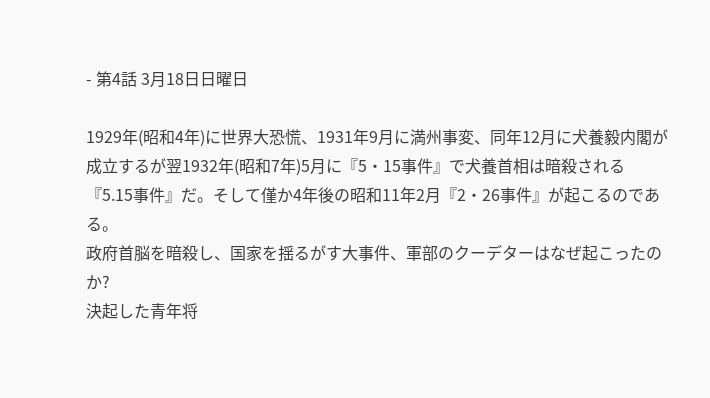- 第4話 3月18日日曜日

1929年(昭和4年)に世界大恐慌、1931年9月に満州事変、同年12月に犬養毅内閣が成立するが翌1932年(昭和7年)5月に『5・15事件』で犬養首相は暗殺される
『5.15事件』だ。そして僅か4年後の昭和11年2月『2・26事件』が起こるのである。
政府首脳を暗殺し、国家を揺るがす大事件、軍部のクーデターはなぜ起こったのか?
決起した青年将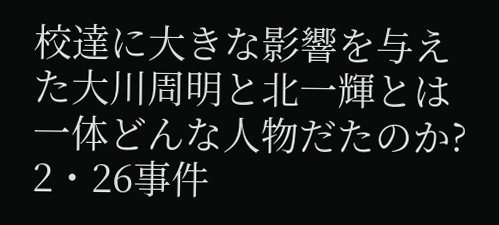校達に大きな影響を与えた大川周明と北一輝とは一体どんな人物だたのか?
2・26事件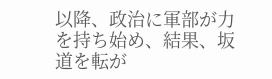以降、政治に軍部が力を持ち始め、結果、坂道を転が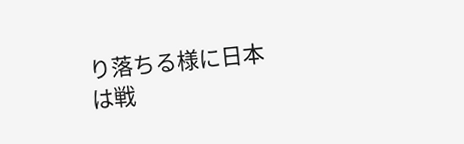り落ちる様に日本は戦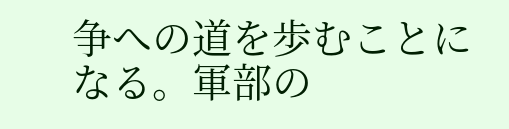争への道を歩むことになる。軍部の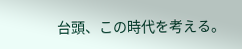台頭、この時代を考える。